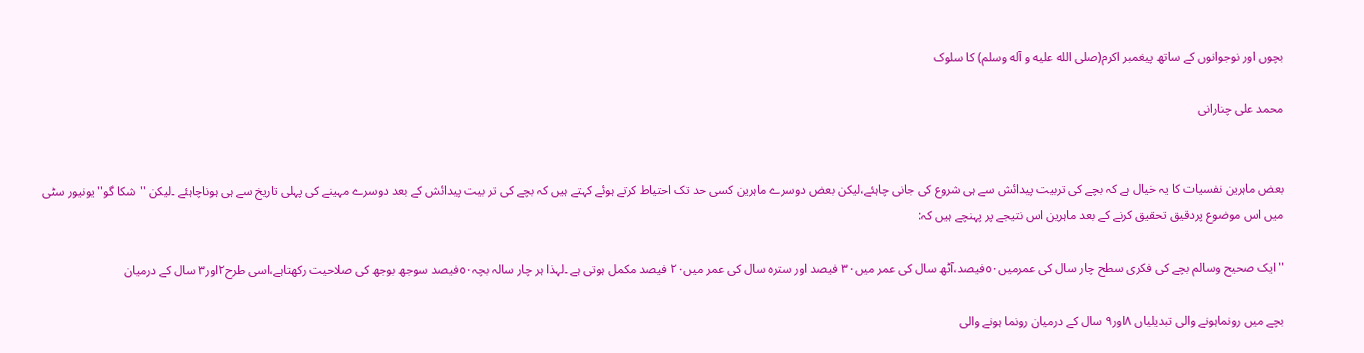بچوں اور نوجوانوں کے ساتھ پیغمبر اکرم(صلی الله علیه و آله وسلم) کا سلوک

محمد علی چنارانی


بعض ماہرین نفسیات کا یہ خیال ہے کہ بچے کی تربیت پیدائش سے ہی شروع کی جانی چاہئے،لیکن بعض دوسرے ماہرین کسی حد تک احتیاط کرتے ہوئے کہتے ہیں کہ بچے کی تر بیت پیدائش کے بعد دوسرے مہینے کی پہلی تاریخ سے ہی ہوناچاہئے ۔لیکن ''شکا گو''یونیور سٹی میں اس موضوع پردقیق تحقیق کرنے کے بعد ماہرین اس نتیجے پر پہنچے ہیں کہ:

''ایک صحیح وسالم بچے کی فکری سطح چار سال کی عمرمیں٥٠فیصد،آٹھ سال کی عمر میں٣٠ فیصد اور سترہ سال کی عمر میں٢٠ فیصد مکمل ہوتی ہے ۔لہذا ہر چار سالہ بچہ٥٠فیصد سوجھ بوجھ کی صلاحیت رکھتاہے،اسی طرح٢اور٣ سال کے درمیان

بچے میں رونماہونے والی تبدیلیاں ٨اور٩ سال کے درمیان رونما ہونے والی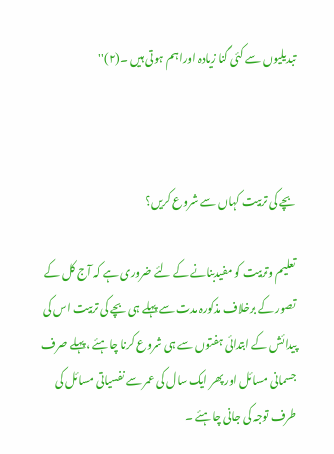تبدیلیوں سے کئی گنا زیادہ اوراہم ہوتی ہیں ۔(٢)''



بچے کی تربیت کہاں سے شروع کریں؟

تعلیم وتربیت کو مفیدبنانے کے لئے ضروری ہے کہ آج کل کے تصور کے برخلاف مذکورہ مدت سے پہلے ہی بچے کی تربیت اس کی پیدائش کے ابتدائی ہفتوں سے ہی شروع کرنا چاہئے ،پہلے صرف جسمانی مسائل اور پھر ایک سال کی عمر سے نفسیاتی مسائل کی طرف توجہ کی جانی چاہئے ۔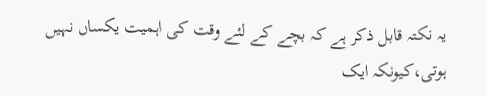یہ نکتہ قابل ذکر ہے کہ بچے کے لئے وقت کی اہمیت یکساں نہیں ہوتی،کیونکہ ایک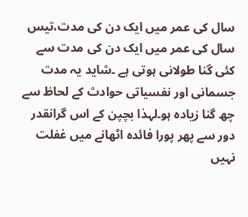سال کی عمر میں ایک دن کی مدت،تیس سال کی عمر میں ایک دن کی مدت سے کئی گنا طولانی ہوتی ہے ۔شاید یہ مدت جسمانی اور نفسیاتی حوادث کے لحاظ سے چھ گنا زیادہ ہو۔لہذا بچپن کے اس گرانقدر دور سے پھر پورا فائدہ اٹھانے میں غفلت نہیں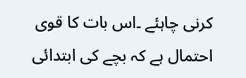کرنی چاہئے ۔اس بات کا قوی احتمال ہے کہ بچے کی ابتدائی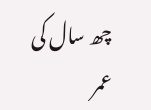چھ سال کی عمر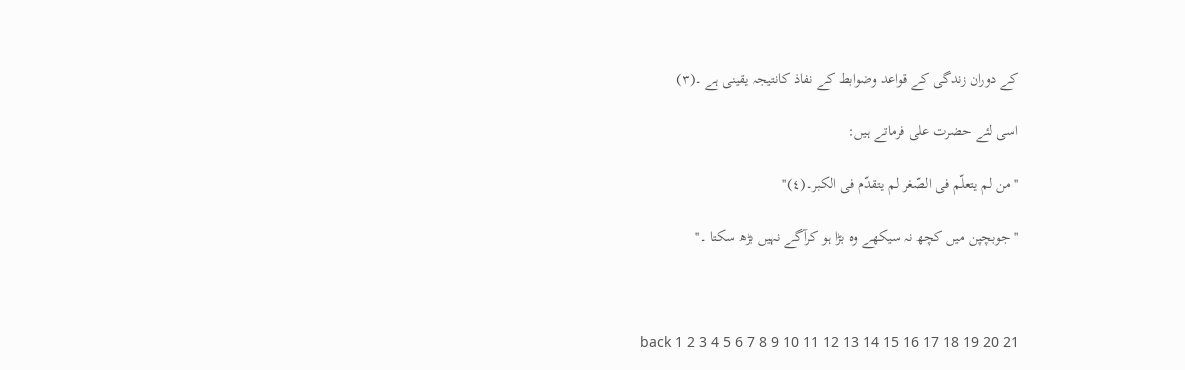کے دوران زندگی کے قواعد وضوابط کے نفاذ کانتیجہ یقینی ہے ۔(٣)

اسی لئے حضرت علی فرماتے ہیں:

''من لم یتعلّم فی الصّغر لم یتقدّم فی الکبر۔(٤)''

''جوبچپن میں کچھ نہ سیکھے وہ بڑا ہو کرآگے نہیں بڑھ سکتا ۔''



back 1 2 3 4 5 6 7 8 9 10 11 12 13 14 15 16 17 18 19 20 21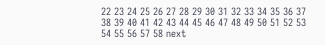22 23 24 25 26 27 28 29 30 31 32 33 34 35 36 37 38 39 40 41 42 43 44 45 46 47 48 49 50 51 52 53 54 55 56 57 58 next